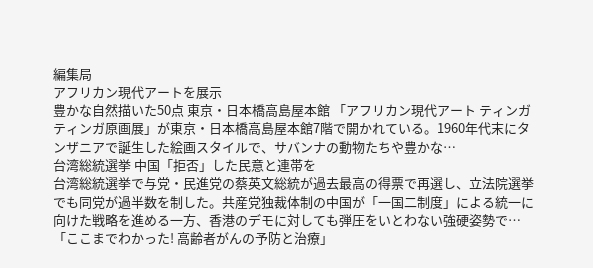編集局
アフリカン現代アートを展示
豊かな自然描いた50点 東京・日本橋高島屋本館 「アフリカン現代アート ティンガティンガ原画展」が東京・日本橋高島屋本館7階で開かれている。1960年代末にタンザニアで誕生した絵画スタイルで、サバンナの動物たちや豊かな…
台湾総統選挙 中国「拒否」した民意と連帯を
台湾総統選挙で与党・民進党の蔡英文総統が過去最高の得票で再選し、立法院選挙でも同党が過半数を制した。共産党独裁体制の中国が「一国二制度」による統一に向けた戦略を進める一方、香港のデモに対しても弾圧をいとわない強硬姿勢で…
「ここまでわかった! 高齢者がんの予防と治療」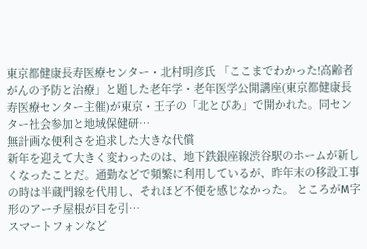東京都健康長寿医療センター・北村明彦氏 「ここまでわかった!高齢者がんの予防と治療」と題した老年学・老年医学公開講座(東京都健康長寿医療センター主催)が東京・王子の「北とぴあ」で開かれた。同センター社会参加と地域保健研…
無計画な便利さを追求した大きな代償
新年を迎えて大きく変わったのは、地下鉄銀座線渋谷駅のホームが新しくなったことだ。通勤などで頻繁に利用しているが、昨年末の移設工事の時は半蔵門線を代用し、それほど不便を感じなかった。 ところがM字形のアーチ屋根が目を引…
スマートフォンなど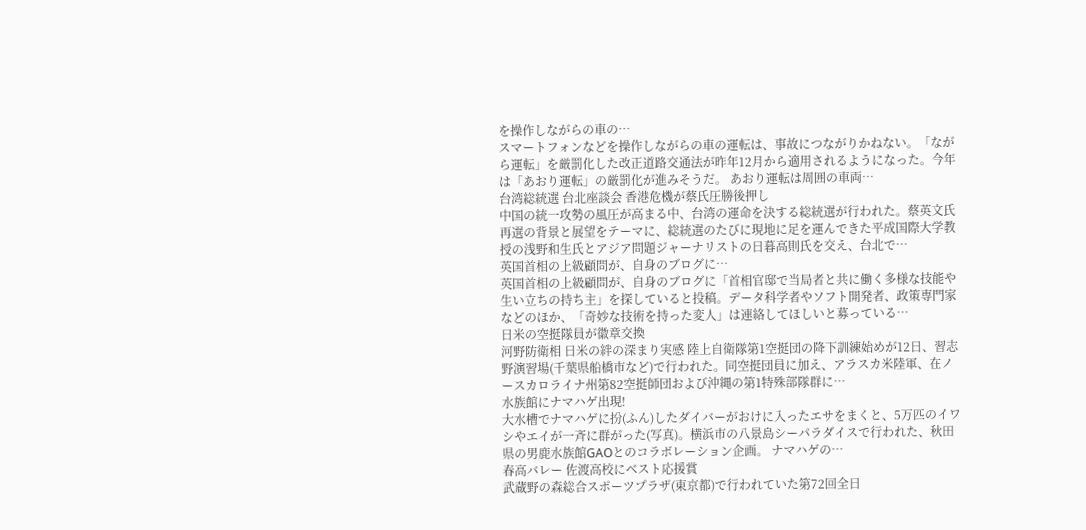を操作しながらの車の…
スマートフォンなどを操作しながらの車の運転は、事故につながりかねない。「ながら運転」を厳罰化した改正道路交通法が昨年12月から適用されるようになった。今年は「あおり運転」の厳罰化が進みそうだ。 あおり運転は周囲の車両…
台湾総統選 台北座談会 香港危機が蔡氏圧勝後押し
中国の統一攻勢の風圧が高まる中、台湾の運命を決する総統選が行われた。蔡英文氏再選の背景と展望をテーマに、総統選のたびに現地に足を運んできた平成国際大学教授の浅野和生氏とアジア問題ジャーナリストの日暮高則氏を交え、台北で…
英国首相の上級顧問が、自身のブログに…
英国首相の上級顧問が、自身のブログに「首相官邸で当局者と共に働く多様な技能や生い立ちの持ち主」を探していると投稿。データ科学者やソフト開発者、政策専門家などのほか、「奇妙な技術を持った変人」は連絡してほしいと募っている…
日米の空挺隊員が徽章交換
河野防衛相 日米の絆の深まり実感 陸上自衛隊第1空挺団の降下訓練始めが12日、習志野演習場(千葉県船橋市など)で行われた。同空挺団員に加え、アラスカ米陸軍、在ノースカロライナ州第82空挺師団および沖縄の第1特殊部隊群に…
水族館にナマハゲ出現!
大水槽でナマハゲに扮(ふん)したダイバーがおけに入ったエサをまくと、5万匹のイワシやエイが一斉に群がった(写真)。横浜市の八景島シーパラダイスで行われた、秋田県の男鹿水族館GAOとのコラボレーション企画。 ナマハゲの…
春高バレー 佐渡高校にベスト応援賞
武蔵野の森総合スポーツプラザ(東京都)で行われていた第72回全日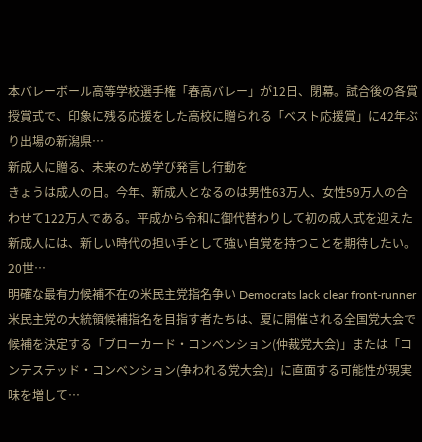本バレーボール高等学校選手権「春高バレー」が12日、閉幕。試合後の各賞授賞式で、印象に残る応援をした高校に贈られる「ベスト応援賞」に42年ぶり出場の新潟県…
新成人に贈る、未来のため学び発言し行動を
きょうは成人の日。今年、新成人となるのは男性63万人、女性59万人の合わせて122万人である。平成から令和に御代替わりして初の成人式を迎えた新成人には、新しい時代の担い手として強い自覚を持つことを期待したい。 20世…
明確な最有力候補不在の米民主党指名争い Democrats lack clear front-runner
米民主党の大統領候補指名を目指す者たちは、夏に開催される全国党大会で候補を決定する「ブローカード・コンベンション(仲裁党大会)」または「コンテステッド・コンベンション(争われる党大会)」に直面する可能性が現実味を増して…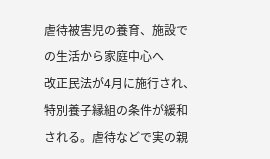虐待被害児の養育、施設での生活から家庭中心へ
改正民法が4月に施行され、特別養子縁組の条件が緩和される。虐待などで実の親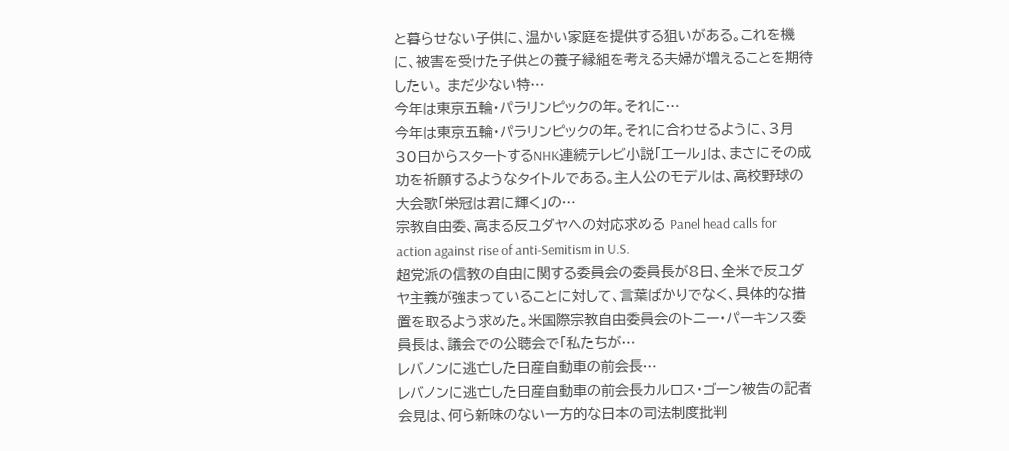と暮らせない子供に、温かい家庭を提供する狙いがある。これを機に、被害を受けた子供との養子縁組を考える夫婦が増えることを期待したい。 まだ少ない特…
今年は東京五輪・パラリンピックの年。それに…
今年は東京五輪・パラリンピックの年。それに合わせるように、3月30日からスタートするNHK連続テレビ小説「エール」は、まさにその成功を祈願するようなタイトルである。主人公のモデルは、高校野球の大会歌「栄冠は君に輝く」の…
宗教自由委、高まる反ユダヤへの対応求める Panel head calls for action against rise of anti-Semitism in U.S.
超党派の信教の自由に関する委員会の委員長が8日、全米で反ユダヤ主義が強まっていることに対して、言葉ばかりでなく、具体的な措置を取るよう求めた。米国際宗教自由委員会のトニー・パーキンス委員長は、議会での公聴会で「私たちが…
レバノンに逃亡した日産自動車の前会長…
レバノンに逃亡した日産自動車の前会長カルロス・ゴーン被告の記者会見は、何ら新味のない一方的な日本の司法制度批判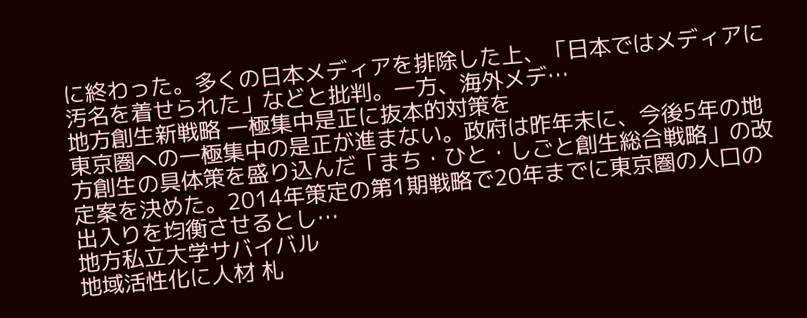に終わった。多くの日本メディアを排除した上、「日本ではメディアに汚名を着せられた」などと批判。一方、海外メデ…
地方創生新戦略 一極集中是正に抜本的対策を
東京圏への一極集中の是正が進まない。政府は昨年末に、今後5年の地方創生の具体策を盛り込んだ「まち・ひと・しごと創生総合戦略」の改定案を決めた。2014年策定の第1期戦略で20年までに東京圏の人口の出入りを均衡させるとし…
地方私立大学サバイバル
地域活性化に人材 札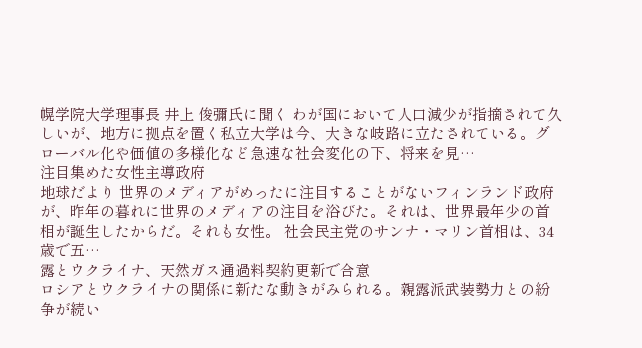幌学院大学理事長 井上 俊彌氏に聞く わが国において人口減少が指摘されて久しいが、地方に拠点を置く私立大学は今、大きな岐路に立たされている。グローバル化や価値の多様化など急速な社会変化の下、将来を見…
注目集めた女性主導政府
地球だより 世界のメディアがめったに注目することがないフィンランド政府が、昨年の暮れに世界のメディアの注目を浴びた。それは、世界最年少の首相が誕生したからだ。それも女性。 社会民主党のサンナ・マリン首相は、34歳で五…
露とウクライナ、天然ガス通過料契約更新で合意
ロシアとウクライナの関係に新たな動きがみられる。親露派武装勢力との紛争が続い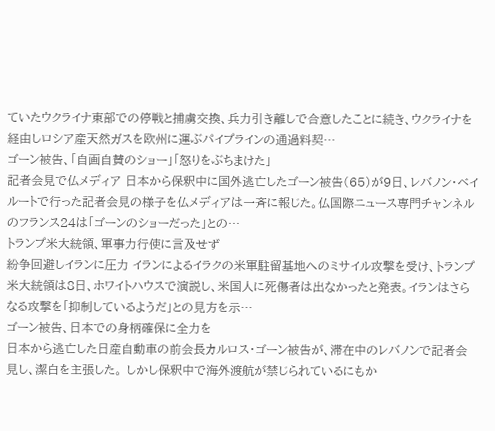ていたウクライナ東部での停戦と捕虜交換、兵力引き離しで合意したことに続き、ウクライナを経由しロシア産天然ガスを欧州に運ぶパイプラインの通過料契…
ゴーン被告、「自画自賛のショー」「怒りをぶちまけた」
記者会見で仏メディア 日本から保釈中に国外逃亡したゴーン被告(65)が9日、レバノン・ベイルートで行った記者会見の様子を仏メディアは一斉に報じた。仏国際ニュース専門チャンネルのフランス24は「ゴーンのショーだった」との…
トランプ米大統領、軍事力行使に言及せず
紛争回避しイランに圧力 イランによるイラクの米軍駐留基地へのミサイル攻撃を受け、トランプ米大統領は8日、ホワイトハウスで演説し、米国人に死傷者は出なかったと発表。イランはさらなる攻撃を「抑制しているようだ」との見方を示…
ゴーン被告、日本での身柄確保に全力を
日本から逃亡した日産自動車の前会長カルロス・ゴーン被告が、滞在中のレバノンで記者会見し、潔白を主張した。 しかし保釈中で海外渡航が禁じられているにもか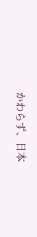かわらず、日本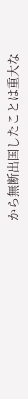から無断出国したことは重大な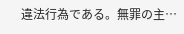違法行為である。無罪の主…